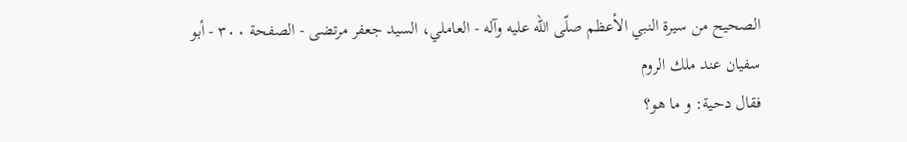الصحيح من سيرة النبي الأعظم صلّى الله عليه وآله - العاملي، السيد جعفر مرتضى - الصفحة ٣٠٠ - أبو سفيان عند ملك الروم
فقال دحية: و ما هو؟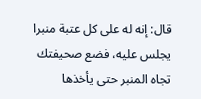قال: إنه له على كل عتبة منبرا يجلس عليه، فضع صحيفتك تجاه المنبر حتى يأخذها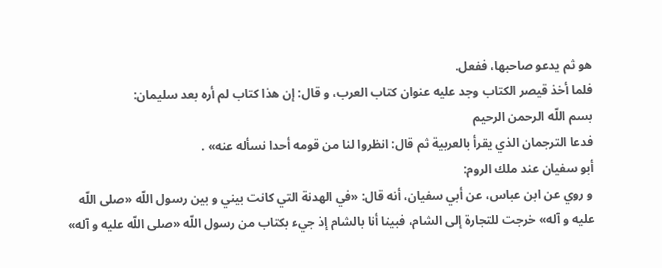هو ثم يدعو صاحبها، ففعل.
فلما أخذ قيصر الكتاب وجد عليه عنوان كتاب العرب، و قال: إن هذا كتاب لم أره بعد سليمان:
بسم اللّه الرحمن الرحيم
فدعا الترجمان الذي يقرأ بالعربية ثم قال: انظروا لنا من قومه أحدا نسأله عنه» .
أبو سفيان عند ملك الروم:
و روي عن ابن عباس، عن أبي سفيان، أنه قال: «في الهدنة التي كانت بيني و بين رسول اللّه «صلى اللّه عليه و آله» خرجت للتجارة إلى الشام، فبينا أنا بالشام إذ جيء بكتاب من رسول اللّه «صلى اللّه عليه و آله»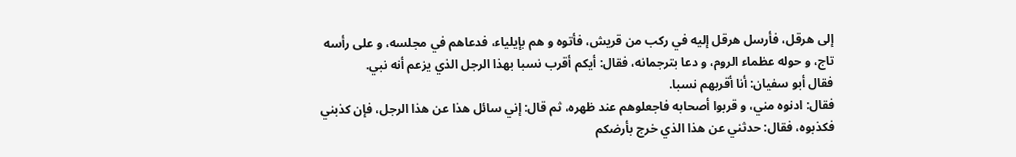إلى هرقل، فأرسل هرقل إليه في ركب من قريش، فأتوه و هم بإيلياء، فدعاهم في مجلسه، و على رأسه تاج، و حوله عظماء الروم، و دعا بترجمانه، فقال: أيكم أقرب نسبا بهذا الرجل الذي يزعم أنه نبي.
فقال أبو سفيان: أنا أقربهم نسبا.
فقال: ادنوه مني، و قربوا أصحابه فاجعلوهم عند ظهره، ثم قال: إني سائل هذا عن هذا الرجل، فإن كذبني فكذبوه، فقال: حدثني عن هذا الذي خرج بأرضكم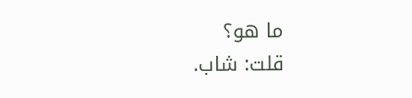ما هو؟
قلت: شاب.